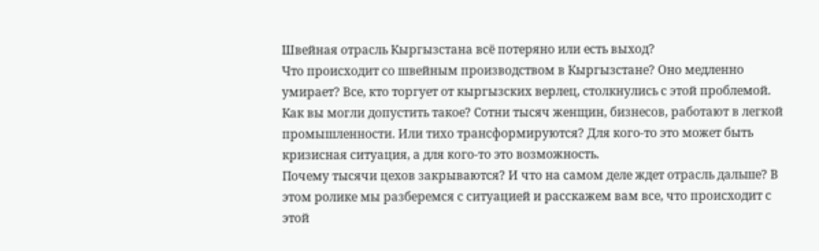Швейная отрасль Кыргызстана всё потеряно или есть выход?
Что происходит со швейным производством в Кыргызстане? Оно медленно умирает? Все, кто торгует от кыргызских верлец, столкнулись с этой проблемой. Как вы могли допустить такое? Сотни тысяч женщин, бизнесов, работают в легкой промышленности. Или тихо трансформируются? Для кого-то это может быть кризисная ситуация, а для кого-то это возможность.
Почему тысячи цехов закрываются? И что на самом деле ждет отрасль дальше? В этом ролике мы разберемся с ситуацией и расскажем вам все, что происходит с этой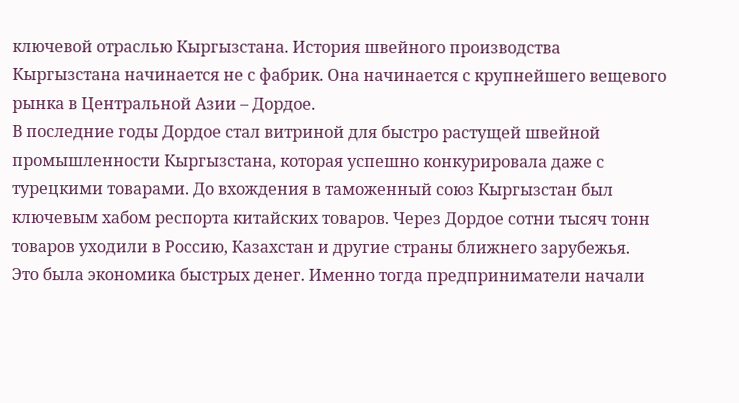ключевой отраслью Кыргызстана. История швейного производства Кыргызстана начинается не с фабрик. Она начинается с крупнейшего вещевого рынка в Центральной Азии – Дордое.
В последние годы Дордое стал витриной для быстро растущей швейной промышленности Кыргызстана, которая успешно конкурировала даже с турецкими товарами. До вхождения в таможенный союз Кыргызстан был ключевым хабом респорта китайских товаров. Через Дордое сотни тысяч тонн товаров уходили в Россию, Казахстан и другие страны ближнего зарубежья.
Это была экономика быстрых денег. Именно тогда предприниматели начали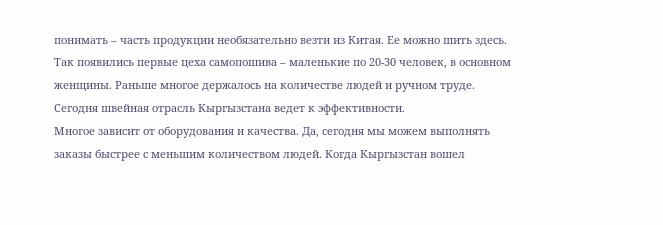понимать – часть продукции необязательно везти из Китая. Ее можно шить здесь.
Так появились первые цеха самопошива – маленькие по 20-30 человек, в основном женщины. Раньше многое держалось на количестве людей и ручном труде. Сегодня швейная отрасль Кыргызстана ведет к эффективности.
Многое зависит от оборудования и качества. Да, сегодня мы можем выполнять заказы быстрее с меньшим количеством людей. Когда Кыргызстан вошел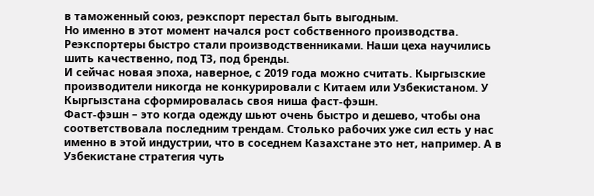в таможенный союз, реэкспорт перестал быть выгодным.
Но именно в этот момент начался рост собственного производства. Реэкспортеры быстро стали производственниками. Наши цеха научились шить качественно, под ТЗ, под бренды.
И сейчас новая эпоха, наверное, с 2019 года можно считать. Кыргызские производители никогда не конкурировали с Китаем или Узбекистаном. У Кыргызстана сформировалась своя ниша фаст-фэшн.
Фаст-фэшн – это когда одежду шьют очень быстро и дешево, чтобы она соответствовала последним трендам. Столько рабочих уже сил есть у нас именно в этой индустрии, что в соседнем Казахстане это нет, например. А в Узбекистане стратегия чуть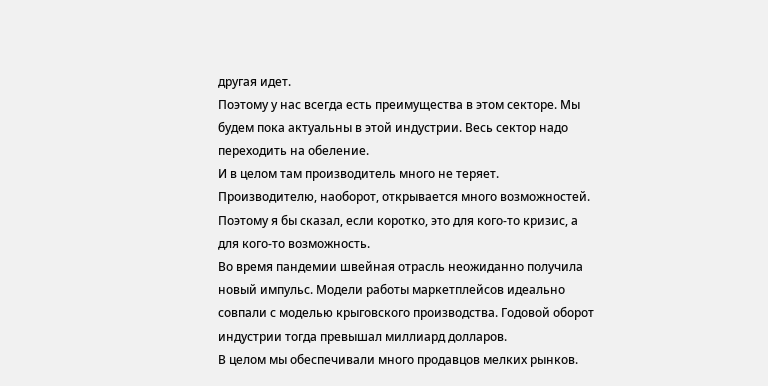другая идет.
Поэтому у нас всегда есть преимущества в этом секторе. Мы будем пока актуальны в этой индустрии. Весь сектор надо переходить на обеление.
И в целом там производитель много не теряет. Производителю, наоборот, открывается много возможностей. Поэтому я бы сказал, если коротко, это для кого-то кризис, а для кого-то возможность.
Во время пандемии швейная отрасль неожиданно получила новый импульс. Модели работы маркетплейсов идеально совпали с моделью крыговского производства. Годовой оборот индустрии тогда превышал миллиард долларов.
В целом мы обеспечивали много продавцов мелких рынков.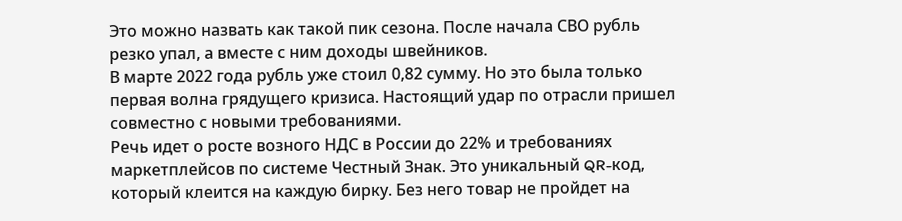Это можно назвать как такой пик сезона. После начала СВО рубль резко упал, а вместе с ним доходы швейников.
В марте 2022 года рубль уже стоил 0,82 сумму. Но это была только первая волна грядущего кризиса. Настоящий удар по отрасли пришел совместно с новыми требованиями.
Речь идет о росте возного НДС в России до 22% и требованиях маркетплейсов по системе Честный Знак. Это уникальный QR-код, который клеится на каждую бирку. Без него товар не пройдет на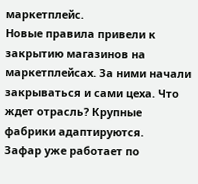маркетплейс.
Новые правила привели к закрытию магазинов на маркетплейсах. За ними начали закрываться и сами цеха. Что ждет отрасль? Крупные фабрики адаптируются.
Зафар уже работает по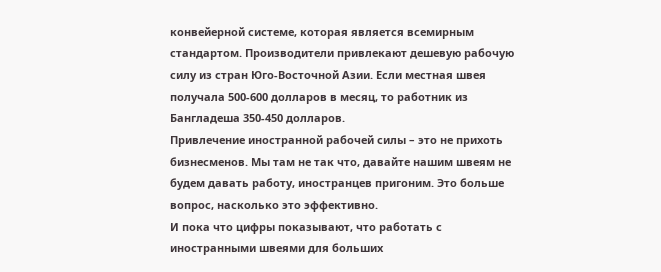конвейерной системе, которая является всемирным стандартом. Производители привлекают дешевую рабочую силу из стран Юго-Восточной Азии. Если местная швея получала 500-600 долларов в месяц, то работник из Бангладеша 350-450 долларов.
Привлечение иностранной рабочей силы – это не прихоть бизнесменов. Мы там не так что, давайте нашим швеям не будем давать работу, иностранцев пригоним. Это больше вопрос, насколько это эффективно.
И пока что цифры показывают, что работать с иностранными швеями для больших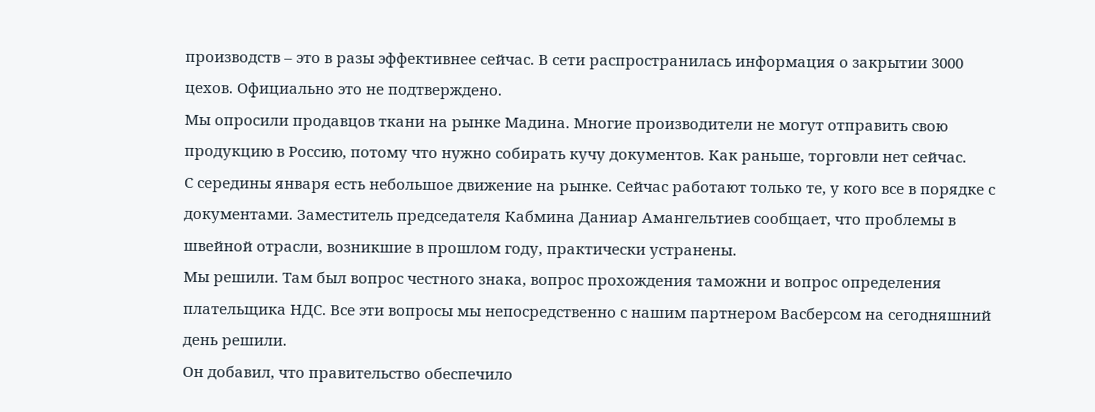производств – это в разы эффективнее сейчас. В сети распространилась информация о закрытии 3000 цехов. Официально это не подтверждено.
Мы опросили продавцов ткани на рынке Мадина. Многие производители не могут отправить свою продукцию в Россию, потому что нужно собирать кучу документов. Как раньше, торговли нет сейчас.
С середины января есть небольшое движение на рынке. Сейчас работают только те, у кого все в порядке с документами. Заместитель председателя Кабмина Даниар Амангельтиев сообщает, что проблемы в швейной отрасли, возникшие в прошлом году, практически устранены.
Мы решили. Там был вопрос честного знака, вопрос прохождения таможни и вопрос определения плательщика НДС. Все эти вопросы мы непосредственно с нашим партнером Васберсом на сегодняшний день решили.
Он добавил, что правительство обеспечило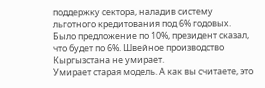поддержку сектора, наладив систему льготного кредитования под 6% годовых. Было предложение по 10%, президент сказал, что будет по 6%. Швейное производство Кыргызстана не умирает.
Умирает старая модель. А как вы считаете, это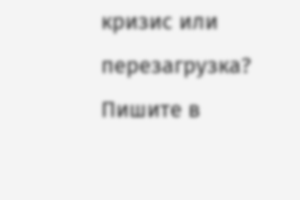кризис или перезагрузка? Пишите в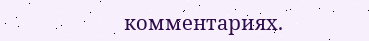комментариях.